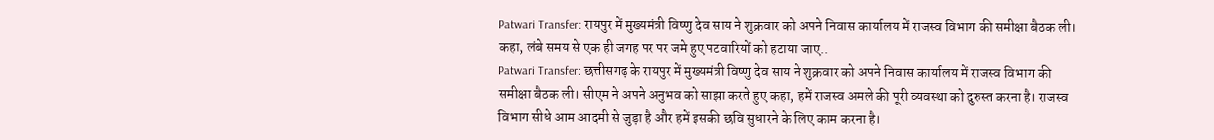Patwari Transfer: रायपुर में मुख्यमंत्री विष्णु देव साय ने शुक्रवार को अपने निवास कार्यालय में राजस्व विभाग की समीक्षा बैठक ली। कहा, लंबे समय से एक ही जगह पर पर जमे हुए पटवारियों को हटाया जाए..
Patwari Transfer: छत्तीसगढ़ के रायपुर में मुख्यमंत्री विष्णु देव साय ने शुक्रवार को अपने निवास कार्यालय में राजस्व विभाग की समीक्षा बैठक ली। सीएम ने अपने अनुभव को साझा करते हुए कहा, हमें राजस्व अमले की पूरी व्यवस्था को दुरुस्त करना है। राजस्व विभाग सीधे आम आदमी से जुड़ा है और हमें इसकी छवि सुधारने के लिए काम करना है।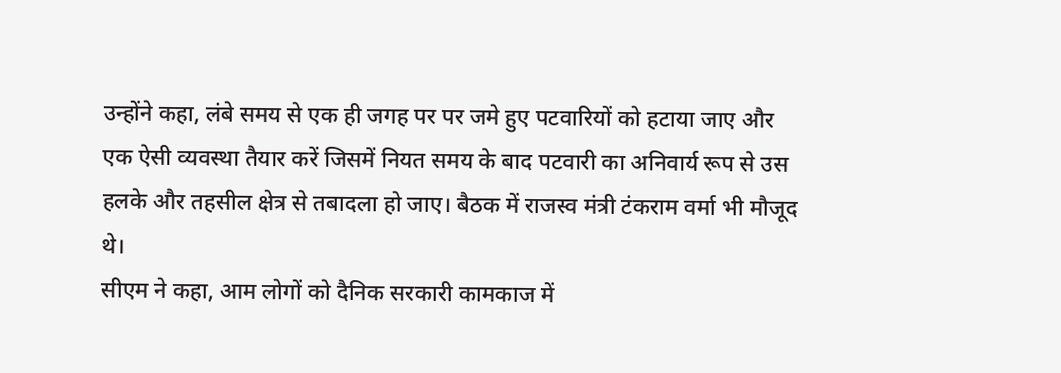उन्होंने कहा, लंबे समय से एक ही जगह पर पर जमे हुए पटवारियों को हटाया जाए और एक ऐसी व्यवस्था तैयार करें जिसमें नियत समय के बाद पटवारी का अनिवार्य रूप से उस हलके और तहसील क्षेत्र से तबादला हो जाए। बैठक में राजस्व मंत्री टंकराम वर्मा भी मौजूद थे।
सीएम ने कहा, आम लोगों को दैनिक सरकारी कामकाज में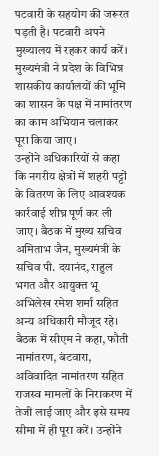पटवारी के सहयोग की जरूरत पड़ती है। पटवारी अपने मुख्यालय में रहकर कार्य करें। मुख्यमंत्री ने प्रदेश के विभिन्न शासकीय कार्यालयों की भूमि का शासन के पक्ष में नामांतरण का काम अभियान चलाकर पूरा किया जाए।
उन्होंने अधिकारियों से कहा कि नगरीय क्षेत्रों में शहरी पट्टों के वितरण के लिए आवश्यक कार्रवाई शीघ्र पूर्ण कर ली जाए। बैठक में मुख्य सचिव अमिताभ जैन, मुख्यमंत्री के सचिव पी. दयानंद, राहुल भगत और आयुक्त भू अभिलेख रमेश शर्मा सहित अन्य अधिकारी मौजूद रहे।
बैठक में सीएम ने कहा, फौती नामांतरण, बंटवारा, अविवादित नामांतरण सहित राजस्व मामलों के निराकरण में तेजी लाई जाए और इसे समय सीमा में ही पूरा करें। उन्होंने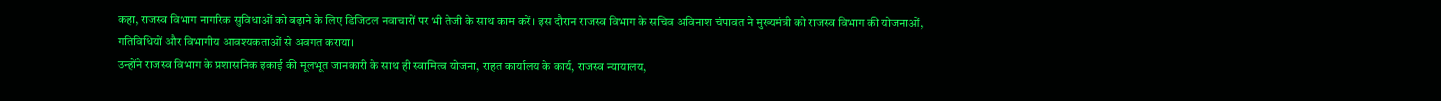कहा, राजस्व विभाग नागरिक सुविधाओं को बढ़ाने के लिए डिजिटल नवाचारों पर भी तेजी के साथ काम करें। इस दौरान राजस्व विभाग के सचिव अविनाश चंपावत ने मुख्यमंत्री को राजस्व विभाग की योजनाओं, गतिविधियों और विभागीय आवश्यकताओं से अवगत कराया।
उन्होंने राजस्व विभाग के प्रशासनिक इकाई की मूलभूत जानकारी के साथ ही स्वामित्व योजना, राहत कार्यालय के कार्य, राजस्व न्यायालय,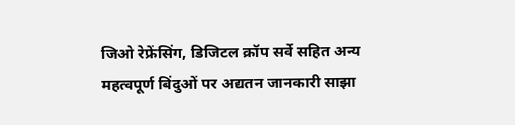जिओ रेफ्रेंसिंग, डिजिटल क्रॉप सर्वे सहित अन्य महत्वपूर्ण बिंदुओं पर अद्यतन जानकारी साझा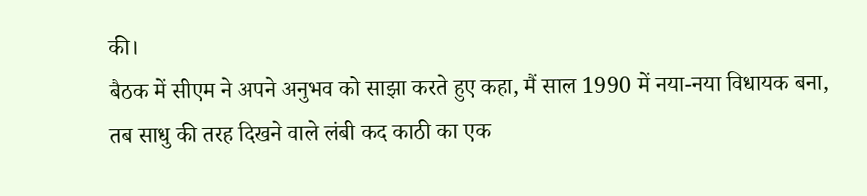की।
बैठक में सीएम ने अपने अनुभव को साझा करते हुए कहा, मैं साल 1990 में नया-नया विधायक बना, तब साधु की तरह दिखने वाले लंबी कद काठी का एक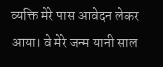व्यक्ति मेरे पास आवेदन लेकर आया। वे मेरे जन्म यानी साल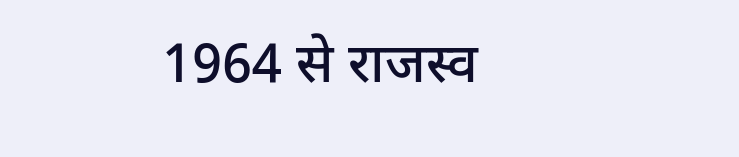1964 से राजस्व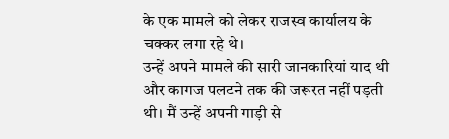के एक मामले को लेकर राजस्व कार्यालय के चक्कर लगा रहे थे।
उन्हें अपने मामले की सारी जानकारियां याद थी और कागज पलटने तक की जरूरत नहीं पड़ती थी। मैं उन्हें अपनी गाड़ी से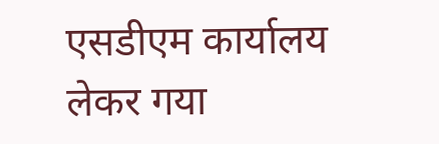एसडीएम कार्यालय लेकर गया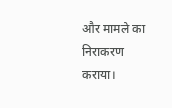और मामले का निराकरण कराया।